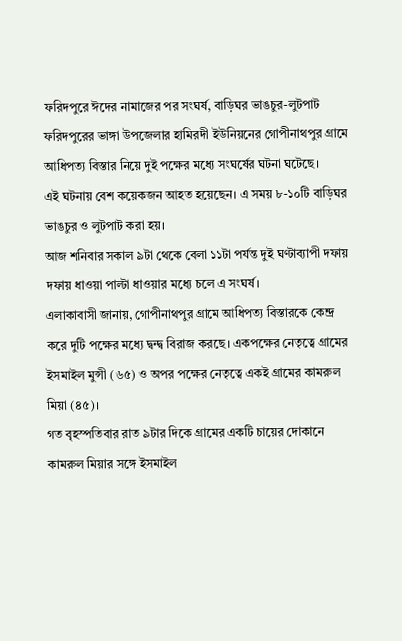ফরিদপুরে ঈদের নামাজের পর সংঘর্ষ, বাড়িঘর ভাঙচুর-লুটপাট
ফরিদপুরের ভাঙ্গা উপজেলার হামিরদী ইউনিয়নের গোপীনাথপুর গ্রামে আধিপত্য বিস্তার নিয়ে দুই পক্ষের মধ্যে সংঘর্ষের ঘটনা ঘটেছে।
এই ঘটনায় বেশ কয়েকজন আহত হয়েছেন। এ সময় ৮-১০টি বাড়িঘর ভাঙচুর ও লুটপাট করা হয়।
আজ শনিবার সকাল ৯টা থেকে বেলা ১১টা পর্যন্ত দুই ঘণ্টাব্যাপী দফায় দফায় ধাওয়া পাল্টা ধাওয়ার মধ্যে চলে এ সংঘর্ষ।
এলাকাবাসী জানায়, গোপীনাথপুর গ্রামে আধিপত্য বিস্তারকে কেন্দ্র করে দুটি পক্ষের মধ্যে দ্বন্দ্ব বিরাজ করছে। একপক্ষের নেতৃত্বে গ্রামের ইসমাইল মুন্সী (৬৫) ও অপর পক্ষের নেতৃত্বে একই গ্রামের কামরুল মিয়া (৪৫)।
গত বৃহস্পতিবার রাত ৯টার দিকে গ্রামের একটি চায়ের দোকানে কামরুল মিয়ার সঙ্গে ইসমাইল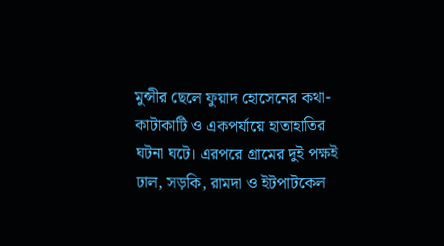মুন্সীর ছেলে ফুয়াদ হোসেনের কথা-কাটাকাটি ও একপর্যায়ে হাতাহাতির ঘটনা ঘটে। এরপরে গ্রামের দুই পক্ষই ঢাল, সড়কি, রামদা ও ইটপাটকেল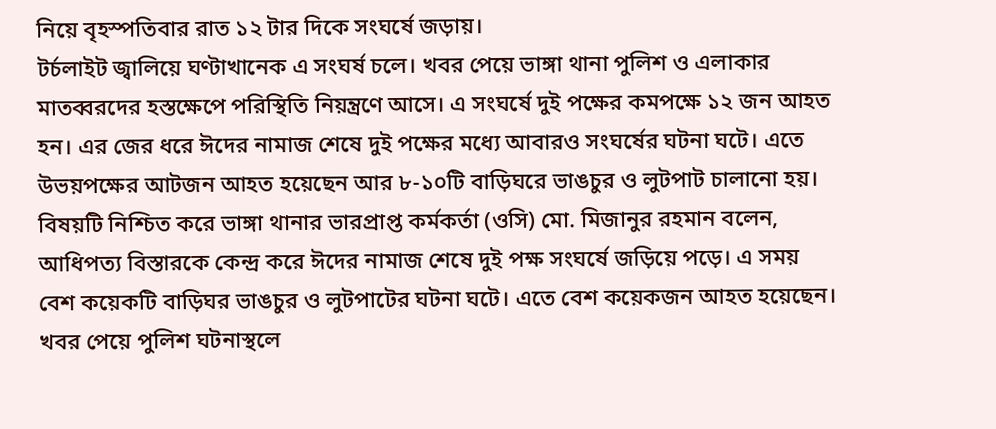নিয়ে বৃহস্পতিবার রাত ১২ টার দিকে সংঘর্ষে জড়ায়।
টর্চলাইট জ্বালিয়ে ঘণ্টাখানেক এ সংঘর্ষ চলে। খবর পেয়ে ভাঙ্গা থানা পুলিশ ও এলাকার মাতব্বরদের হস্তক্ষেপে পরিস্থিতি নিয়ন্ত্রণে আসে। এ সংঘর্ষে দুই পক্ষের কমপক্ষে ১২ জন আহত হন। এর জের ধরে ঈদের নামাজ শেষে দুই পক্ষের মধ্যে আবারও সংঘর্ষের ঘটনা ঘটে। এতে উভয়পক্ষের আটজন আহত হয়েছেন আর ৮-১০টি বাড়িঘরে ভাঙচুর ও লুটপাট চালানো হয়।
বিষয়টি নিশ্চিত করে ভাঙ্গা থানার ভারপ্রাপ্ত কর্মকর্তা (ওসি) মো. মিজানুর রহমান বলেন, আধিপত্য বিস্তারকে কেন্দ্র করে ঈদের নামাজ শেষে দুই পক্ষ সংঘর্ষে জড়িয়ে পড়ে। এ সময় বেশ কয়েকটি বাড়িঘর ভাঙচুর ও লুটপাটের ঘটনা ঘটে। এতে বেশ কয়েকজন আহত হয়েছেন। খবর পেয়ে পুলিশ ঘটনাস্থলে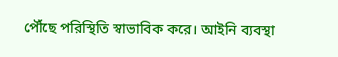পৌঁছে পরিস্থিতি স্বাভাবিক করে। আইনি ব্যবস্থা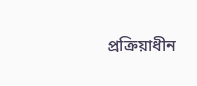প্রক্রিয়াধীন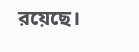রয়েছে।